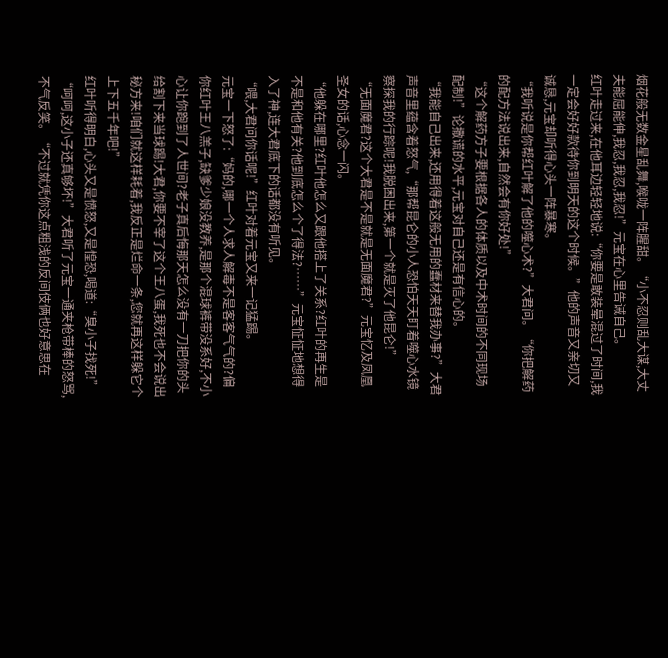烟花般无数金星乱舞,喉咙一阵腥甜。“小不忍则乱大谋,大丈夫能屈能伸,我忍,我忍,我忍!”元宝在心里告诫自己。
红叶走过来,在他耳边轻轻地说:“你要是敢装晕混过了时间,我一定会好好款待你到明天的这个时候。”他的声音又亲切又诚恳,元宝却听得心头一阵暴寒。
“我听说是你帮红叶解了他的噬心术?”大君问。“你把解药的配方法说出来,自然会有你好处!”
“这个解药方子要根据各人的体质以及中术时间的不同现场配制!”论撒谎的水平,元宝对自己还是有信心的。
“我能自己出来,还用得着这般无用的蠢材来替我办事?”大君声音里蕴含着怒气,“那帮昆仑的小人恐怕天天盯着噬心水镜察探我的行踪呢!我脱困出来,第一个就是灭了他昆仑!”
“无面魔君?这个大君是不是就是无面魔君?”元宝忆及凤凰圣女的话,心念一闪。
“他躲在哪里?红叶他怎么又跟他搭上了关系?红叶的再生是不是和他有关?他到底怎么个了得法?……”元宝怔怔地想得入了神,连大君底下的话都没有听见。
“喂,大君问你话呢!”红叶对着元宝又来一记猛踢。
元宝一下怒了:“妈的,哪一个人求人解毒不是客客气气的?偏你红叶王八羔子,缺爹少娘没教养,是那个混球裤带没系好,不小心让你跑到了人世间?老子真后悔那天怎么没有一刀把你的头给割下来当球踢!大君,你要不宰了这个王八蛋,我死也不会说出秘方来!咱们就这样耗着,我反正是烂命一条,您就再这样躲它个上下五千年吧!”
红叶听得明白,心头又是愤怒,又是惶恐,喝道:“臭小子找死!”
“呵呵,这小子还真够坏!”大君听了元宝一通夹枪带棒的怒骂,不气反笑。“不过就凭你这点粗浅的反间伎俩也好意思在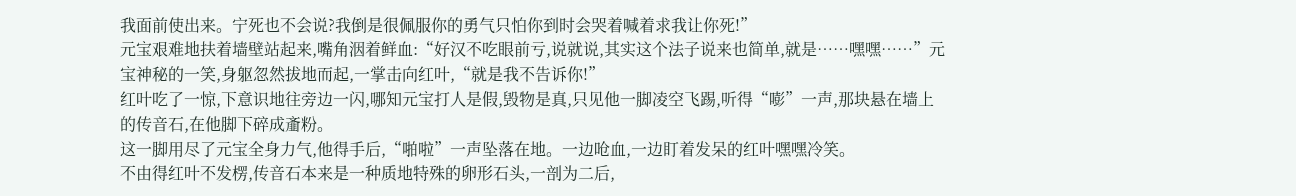我面前使出来。宁死也不会说?我倒是很佩服你的勇气只怕你到时会哭着喊着求我让你死!”
元宝艰难地扶着墙壁站起来,嘴角洇着鲜血:“好汉不吃眼前亏,说就说,其实这个法子说来也简单,就是……嘿嘿……”元宝神秘的一笑,身躯忽然拔地而起,一掌击向红叶,“就是我不告诉你!”
红叶吃了一惊,下意识地往旁边一闪,哪知元宝打人是假,毁物是真,只见他一脚凌空飞踢,听得“嘭”一声,那块悬在墙上的传音石,在他脚下碎成齑粉。
这一脚用尽了元宝全身力气,他得手后,“啪啦”一声坠落在地。一边呛血,一边盯着发呆的红叶嘿嘿冷笑。
不由得红叶不发楞,传音石本来是一种质地特殊的卵形石头,一剖为二后,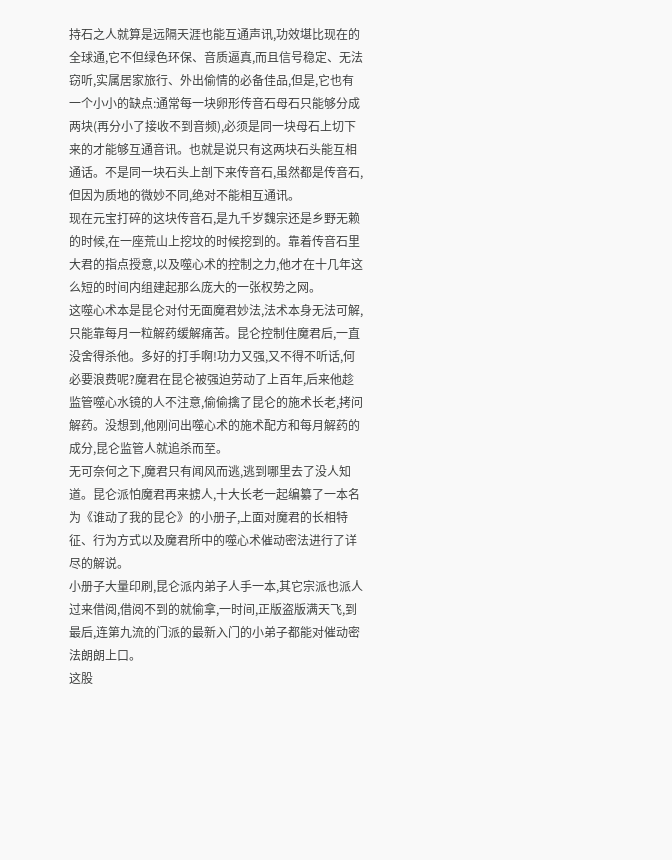持石之人就算是远隔天涯也能互通声讯,功效堪比现在的全球通,它不但绿色环保、音质逼真,而且信号稳定、无法窃听,实属居家旅行、外出偷情的必备佳品,但是,它也有一个小小的缺点:通常每一块卵形传音石母石只能够分成两块(再分小了接收不到音频),必须是同一块母石上切下来的才能够互通音讯。也就是说只有这两块石头能互相通话。不是同一块石头上剖下来传音石,虽然都是传音石,但因为质地的微妙不同,绝对不能相互通讯。
现在元宝打碎的这块传音石,是九千岁魏宗还是乡野无赖的时候,在一座荒山上挖坟的时候挖到的。靠着传音石里大君的指点授意,以及噬心术的控制之力,他才在十几年这么短的时间内组建起那么庞大的一张权势之网。
这噬心术本是昆仑对付无面魔君妙法,法术本身无法可解,只能靠每月一粒解药缓解痛苦。昆仑控制住魔君后,一直没舍得杀他。多好的打手啊!功力又强,又不得不听话,何必要浪费呢?魔君在昆仑被强迫劳动了上百年,后来他趁监管噬心水镜的人不注意,偷偷擒了昆仑的施术长老,拷问解药。没想到,他刚问出噬心术的施术配方和每月解药的成分,昆仑监管人就追杀而至。
无可奈何之下,魔君只有闻风而逃,逃到哪里去了没人知道。昆仑派怕魔君再来掳人,十大长老一起编纂了一本名为《谁动了我的昆仑》的小册子,上面对魔君的长相特征、行为方式以及魔君所中的噬心术催动密法进行了详尽的解说。
小册子大量印刷,昆仑派内弟子人手一本,其它宗派也派人过来借阅,借阅不到的就偷拿,一时间,正版盗版满天飞,到最后,连第九流的门派的最新入门的小弟子都能对催动密法朗朗上口。
这股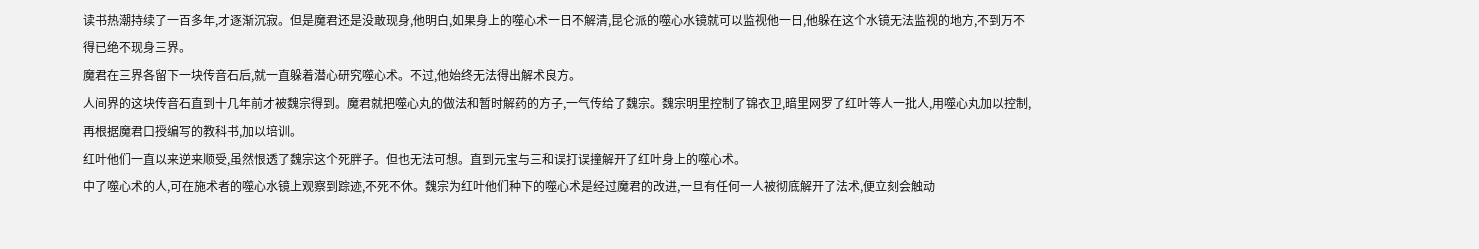读书热潮持续了一百多年,才逐渐沉寂。但是魔君还是没敢现身,他明白,如果身上的噬心术一日不解清,昆仑派的噬心水镜就可以监视他一日,他躲在这个水镜无法监视的地方,不到万不得已绝不现身三界。
魔君在三界各留下一块传音石后,就一直躲着潜心研究噬心术。不过,他始终无法得出解术良方。
人间界的这块传音石直到十几年前才被魏宗得到。魔君就把噬心丸的做法和暂时解药的方子,一气传给了魏宗。魏宗明里控制了锦衣卫,暗里网罗了红叶等人一批人,用噬心丸加以控制,再根据魔君口授编写的教科书,加以培训。
红叶他们一直以来逆来顺受,虽然恨透了魏宗这个死胖子。但也无法可想。直到元宝与三和误打误撞解开了红叶身上的噬心术。
中了噬心术的人,可在施术者的噬心水镜上观察到踪迹,不死不休。魏宗为红叶他们种下的噬心术是经过魔君的改进,一旦有任何一人被彻底解开了法术,便立刻会触动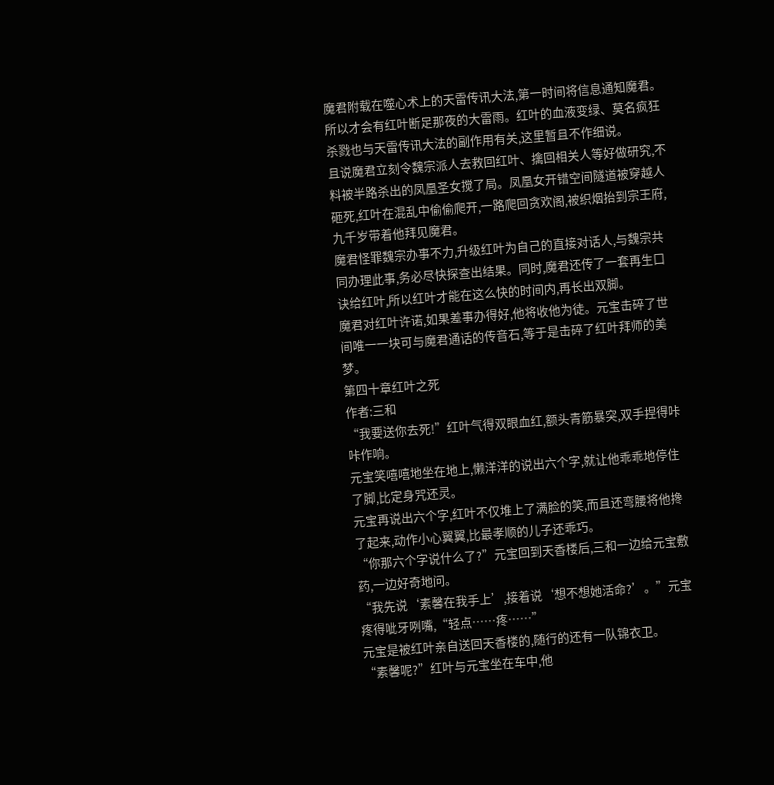魔君附载在噬心术上的天雷传讯大法,第一时间将信息通知魔君。所以才会有红叶断足那夜的大雷雨。红叶的血液变绿、莫名疯狂杀戮也与天雷传讯大法的副作用有关,这里暂且不作细说。
且说魔君立刻令魏宗派人去救回红叶、擒回相关人等好做研究,不料被半路杀出的凤凰圣女搅了局。凤凰女开错空间隧道被穿越人砸死,红叶在混乱中偷偷爬开,一路爬回贪欢阁,被织烟抬到宗王府,九千岁带着他拜见魔君。
魔君怪罪魏宗办事不力,升级红叶为自己的直接对话人,与魏宗共同办理此事,务必尽快探查出结果。同时,魔君还传了一套再生口诀给红叶,所以红叶才能在这么快的时间内,再长出双脚。
魔君对红叶许诺,如果差事办得好,他将收他为徒。元宝击碎了世间唯一一块可与魔君通话的传音石,等于是击碎了红叶拜师的美梦。
第四十章红叶之死
作者:三和
“我要送你去死!”红叶气得双眼血红,额头青筋暴突,双手捏得咔咔作响。
元宝笑嘻嘻地坐在地上,懒洋洋的说出六个字,就让他乖乖地停住了脚,比定身咒还灵。
元宝再说出六个字,红叶不仅堆上了满脸的笑,而且还弯腰将他搀了起来,动作小心翼翼,比最孝顺的儿子还乖巧。
“你那六个字说什么了?”元宝回到天香楼后,三和一边给元宝敷药,一边好奇地问。
“我先说‘素馨在我手上’,接着说‘想不想她活命?’。”元宝疼得呲牙咧嘴,“轻点……疼……”
元宝是被红叶亲自送回天香楼的,随行的还有一队锦衣卫。
“素馨呢?”红叶与元宝坐在车中,他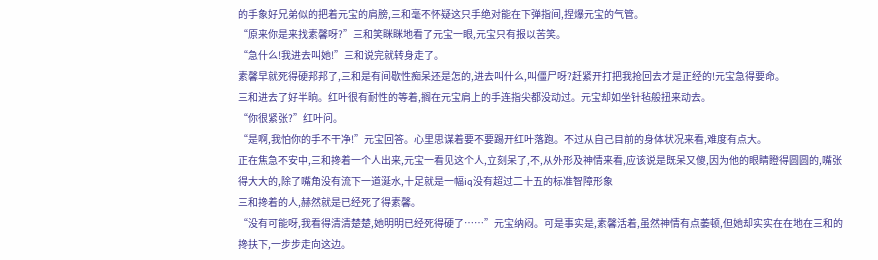的手象好兄弟似的把着元宝的肩膀,三和毫不怀疑这只手绝对能在下弹指间,捏爆元宝的气管。
“原来你是来找素馨呀?”三和笑眯眯地看了元宝一眼,元宝只有报以苦笑。
“急什么!我进去叫她!”三和说完就转身走了。
素馨早就死得硬邦邦了,三和是有间歇性痴呆还是怎的,进去叫什么,叫僵尸呀?赶紧开打把我抢回去才是正经的!元宝急得要命。
三和进去了好半晌。红叶很有耐性的等着,搁在元宝肩上的手连指尖都没动过。元宝却如坐针毡般扭来动去。
“你很紧张?”红叶问。
“是啊,我怕你的手不干净!”元宝回答。心里思谋着要不要踢开红叶落跑。不过从自己目前的身体状况来看,难度有点大。
正在焦急不安中,三和搀着一个人出来,元宝一看见这个人,立刻呆了,不,从外形及神情来看,应该说是既呆又傻,因为他的眼睛瞪得圆圆的,嘴张得大大的,除了嘴角没有流下一道涎水,十足就是一幅iq没有超过二十五的标准智障形象
三和搀着的人,赫然就是已经死了得素馨。
“没有可能呀,我看得清清楚楚,她明明已经死得硬了……”元宝纳闷。可是事实是,素馨活着,虽然神情有点萎顿,但她却实实在在地在三和的搀扶下,一步步走向这边。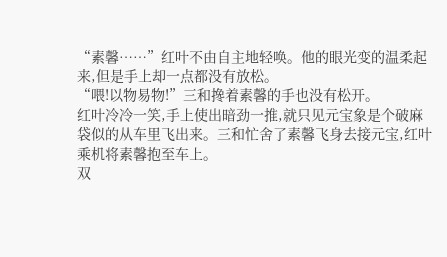“素馨……”红叶不由自主地轻唤。他的眼光变的温柔起来,但是手上却一点都没有放松。
“喂!以物易物!”三和搀着素馨的手也没有松开。
红叶冷冷一笑,手上使出暗劲一推,就只见元宝象是个破麻袋似的从车里飞出来。三和忙舍了素馨飞身去接元宝,红叶乘机将素馨抱至车上。
双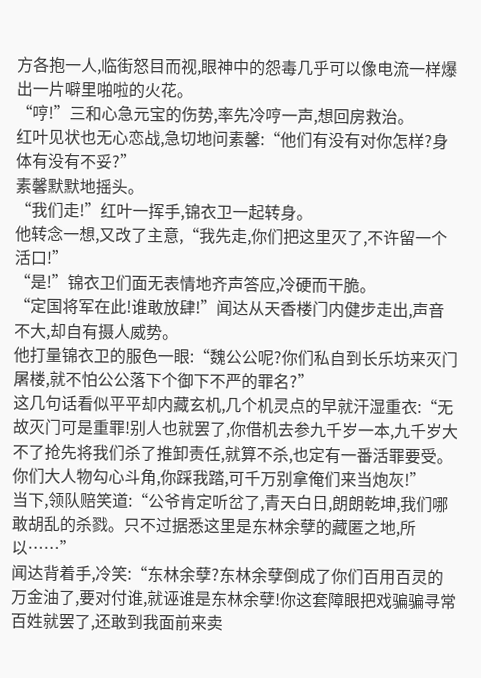方各抱一人,临街怒目而视,眼神中的怨毒几乎可以像电流一样爆出一片噼里啪啦的火花。
“哼!”三和心急元宝的伤势,率先冷哼一声,想回房救治。
红叶见状也无心恋战,急切地问素馨:“他们有没有对你怎样?身体有没有不妥?”
素馨默默地摇头。
“我们走!”红叶一挥手,锦衣卫一起转身。
他转念一想,又改了主意,“我先走,你们把这里灭了,不许留一个活口!”
“是!”锦衣卫们面无表情地齐声答应,冷硬而干脆。
“定国将军在此!谁敢放肆!”闻达从天香楼门内健步走出,声音不大,却自有摄人威势。
他打量锦衣卫的服色一眼:“魏公公呢?你们私自到长乐坊来灭门屠楼,就不怕公公落下个御下不严的罪名?”
这几句话看似平平却内藏玄机,几个机灵点的早就汗湿重衣:“无故灭门可是重罪!别人也就罢了,你借机去参九千岁一本,九千岁大不了抢先将我们杀了推卸责任,就算不杀,也定有一番活罪要受。你们大人物勾心斗角,你踩我踏,可千万别拿俺们来当炮灰!”
当下,领队赔笑道:“公爷肯定听岔了,青天白日,朗朗乾坤,我们哪敢胡乱的杀戮。只不过据悉这里是东林余孽的藏匿之地,所以……”
闻达背着手,冷笑:“东林余孽?东林余孽倒成了你们百用百灵的万金油了,要对付谁,就诬谁是东林余孽!你这套障眼把戏骗骗寻常百姓就罢了,还敢到我面前来卖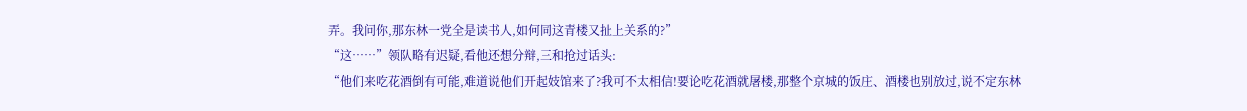弄。我问你,那东林一党全是读书人,如何同这青楼又扯上关系的?”
“这……”领队略有迟疑,看他还想分辩,三和抢过话头:
“他们来吃花酒倒有可能,难道说他们开起妓馆来了?我可不太相信!要论吃花酒就屠楼,那整个京城的饭庄、酒楼也别放过,说不定东林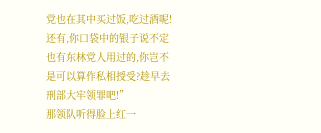党也在其中买过饭,吃过酒呢!还有,你口袋中的银子说不定也有东林党人用过的,你岂不是可以算作私相授受?趁早去刑部大牢领罪吧!”
那领队听得脸上红一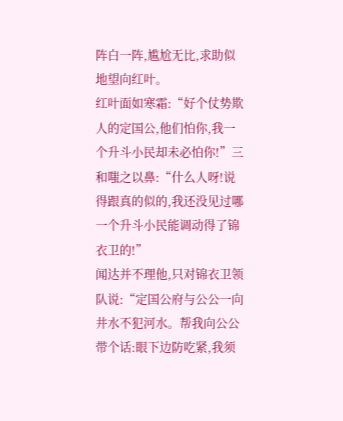阵白一阵,尴尬无比,求助似地望向红叶。
红叶面如寒霜:“好个仗势欺人的定国公,他们怕你,我一个升斗小民却未必怕你!”三和嗤之以鼻:“什么人呀!说得跟真的似的,我还没见过哪一个升斗小民能调动得了锦衣卫的!”
闻达并不理他,只对锦衣卫领队说:“定国公府与公公一向井水不犯河水。帮我向公公带个话:眼下边防吃紧,我须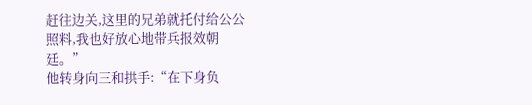赶往边关,这里的兄弟就托付给公公照料,我也好放心地带兵报效朝廷。”
他转身向三和拱手:“在下身负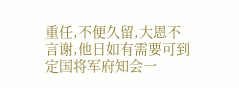重任,不便久留,大恩不言谢,他日如有需要可到定国将军府知会一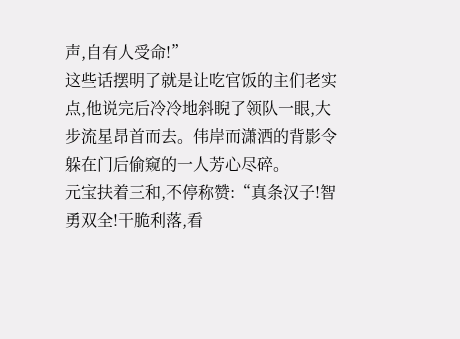声,自有人受命!”
这些话摆明了就是让吃官饭的主们老实点,他说完后冷冷地斜睨了领队一眼,大步流星昂首而去。伟岸而潇洒的背影令躲在门后偷窥的一人芳心尽碎。
元宝扶着三和,不停称赞:“真条汉子!智勇双全!干脆利落,看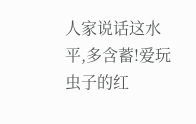人家说话这水平,多含蓄!爱玩虫子的红